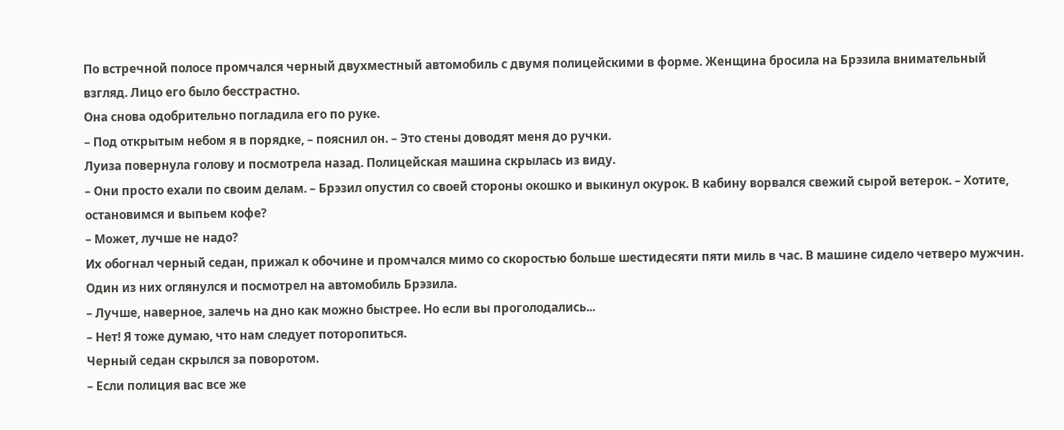По встречной полосе промчался черный двухместный автомобиль с двумя полицейскими в форме. Женщина бросила на Брэзила внимательный взгляд. Лицо его было бесстрастно.
Она снова одобрительно погладила его по руке.
– Под открытым небом я в порядке, – пояснил он. – Это стены доводят меня до ручки.
Луиза повернула голову и посмотрела назад. Полицейская машина скрылась из виду.
– Они просто ехали по своим делам. – Брэзил опустил со своей стороны окошко и выкинул окурок. В кабину ворвался свежий сырой ветерок. – Хотите, остановимся и выпьем кофе?
– Может, лучше не надо?
Их обогнал черный седан, прижал к обочине и промчался мимо со скоростью больше шестидесяти пяти миль в час. В машине сидело четверо мужчин. Один из них оглянулся и посмотрел на автомобиль Брэзила.
– Лучше, наверное, залечь на дно как можно быстрее. Но если вы проголодались...
– Нет! Я тоже думаю, что нам следует поторопиться.
Черный седан скрылся за поворотом.
– Если полиция вас все же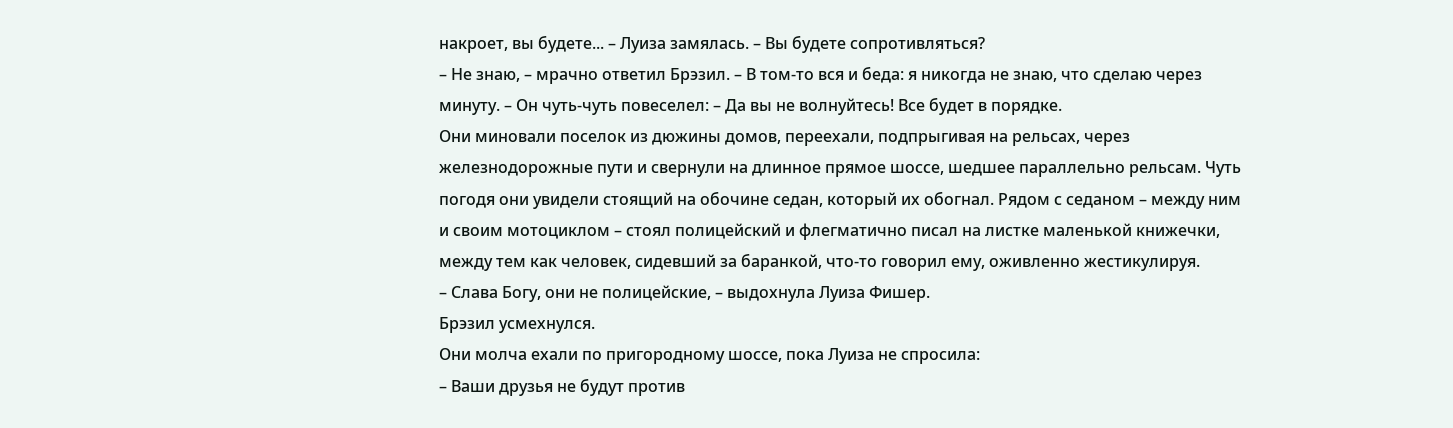накроет, вы будете... – Луиза замялась. – Вы будете сопротивляться?
– Не знаю, – мрачно ответил Брэзил. – В том-то вся и беда: я никогда не знаю, что сделаю через минуту. – Он чуть-чуть повеселел: – Да вы не волнуйтесь! Все будет в порядке.
Они миновали поселок из дюжины домов, переехали, подпрыгивая на рельсах, через железнодорожные пути и свернули на длинное прямое шоссе, шедшее параллельно рельсам. Чуть погодя они увидели стоящий на обочине седан, который их обогнал. Рядом с седаном – между ним и своим мотоциклом – стоял полицейский и флегматично писал на листке маленькой книжечки, между тем как человек, сидевший за баранкой, что-то говорил ему, оживленно жестикулируя.
– Слава Богу, они не полицейские, – выдохнула Луиза Фишер.
Брэзил усмехнулся.
Они молча ехали по пригородному шоссе, пока Луиза не спросила:
– Ваши друзья не будут против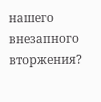нашего внезапного вторжения?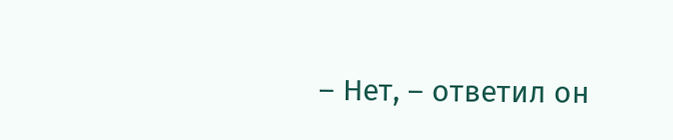– Нет, – ответил он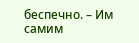беспечно. – Им самим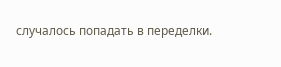случалось попадать в переделки.